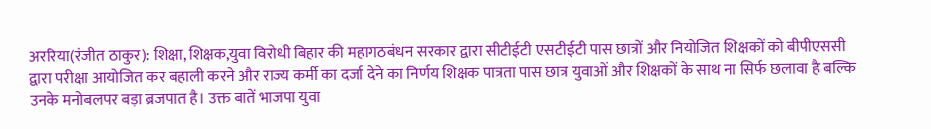अररिया(रंजीत ठाकुर): शिक्षा, शिक्षक,युवा विरोधी बिहार की महागठबंधन सरकार द्वारा सीटीईटी एसटीईटी पास छात्रों और नियोजित शिक्षकों को बीपीएससी द्वारा परीक्षा आयोजित कर बहाली करने और राज्य कर्मी का दर्जा देने का निर्णय शिक्षक पात्रता पास छात्र युवाओं और शिक्षकों के साथ ना सिर्फ छलावा है बल्कि उनके मनोबलपर बड़ा ब्रजपात है। उक्त बातें भाजपा युवा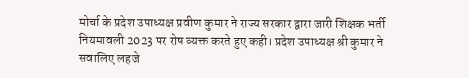मोर्चा के प्रदेश उपाध्यक्ष प्रवीण कुमार ने राज्य सरकार द्वारा जारी शिक्षक भर्ती नियमावली 2023 पर रोष व्यक्त करते हुए कही। प्रदेश उपाध्यक्ष श्री कुमार ने सवालिए लहजे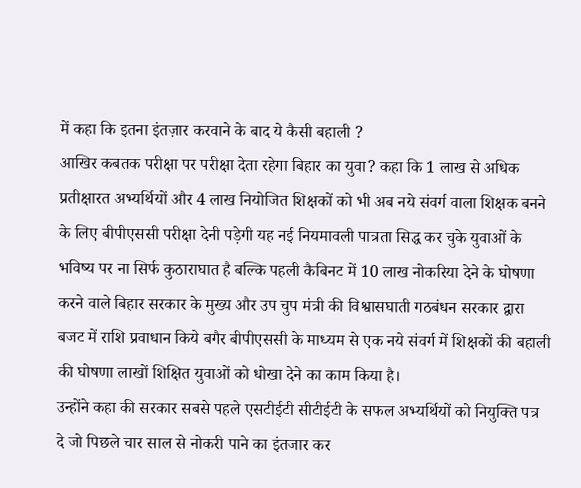में कहा कि इतना इंतज़ार करवाने के बाद ये कैसी बहाली ?
आखिर कबतक परीक्षा पर परीक्षा देता रहेगा बिहार का युवा? कहा कि 1 लाख से अधिक प्रतीक्षारत अभ्यर्थियों और 4 लाख नियोजित शिक्षकों को भी अब नये संवर्ग वाला शिक्षक बनने के लिए बीपीएससी परीक्षा देनी पड़ेगी यह नई नियमावली पात्रता सिद्ध कर चुके युवाओं के भविष्य पर ना सिर्फ कुठाराघात है बल्कि पहली कैबिनट में 10 लाख नोकरिया देने के घोषणा करने वाले बिहार सरकार के मुख्य और उप चुप मंत्री की विश्वासघाती गठबंधन सरकार द्वारा बजट में राशि प्रवाधान किये बगैर बीपीएससी के माध्यम से एक नये संवर्ग में शिक्षकों की बहाली की घोषणा लाखों शिक्षित युवाओं को धोखा देने का काम किया है।
उन्होंने कहा की सरकार सबसे पहले एसटीईटी सीटीईटी के सफल अभ्यर्थियों को नियुक्ति पत्र दे जो पिछले चार साल से नोकरी पाने का इंतजार कर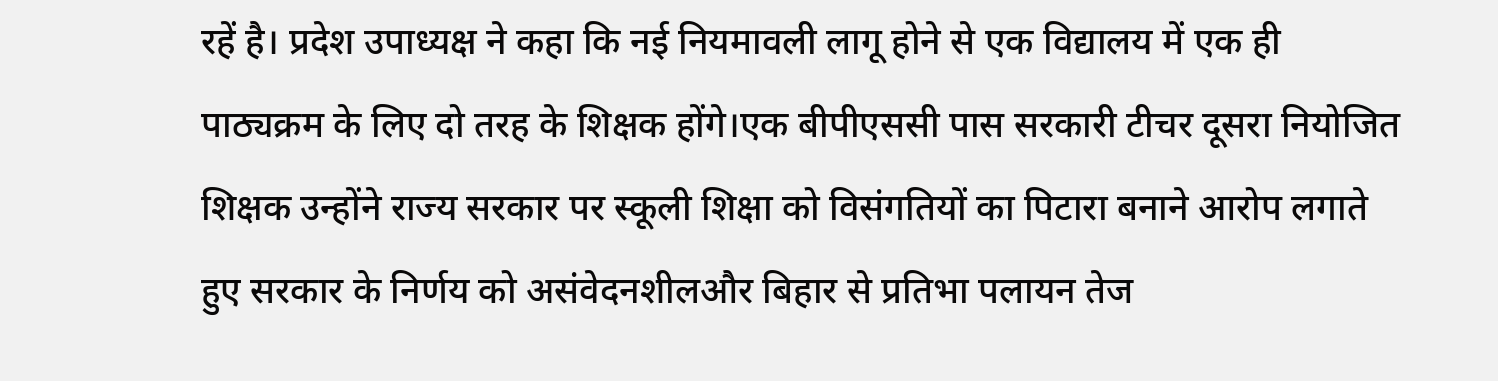रहें है। प्रदेश उपाध्यक्ष ने कहा कि नई नियमावली लागू होने से एक विद्यालय में एक ही पाठ्यक्रम के लिए दो तरह के शिक्षक होंगे।एक बीपीएससी पास सरकारी टीचर दूसरा नियोजित शिक्षक उन्होंने राज्य सरकार पर स्कूली शिक्षा को विसंगतियों का पिटारा बनाने आरोप लगाते हुए सरकार के निर्णय को असंवेदनशीलऔर बिहार से प्रतिभा पलायन तेज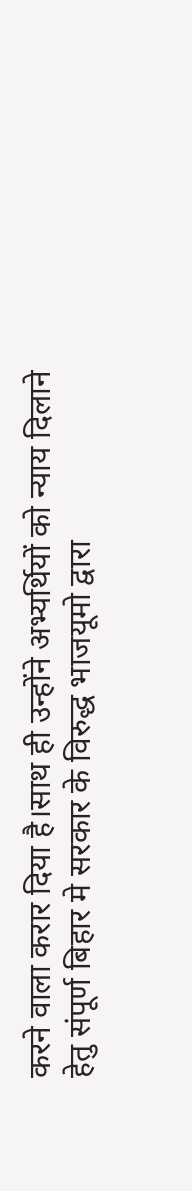करने वाला करार दिया है।साथ ही उन्होंने अभ्यर्थियों को न्याय दिलाने हेतु संपूर्ण बिहार मे सरकार के विरुद्ध भाजयूमो द्वारा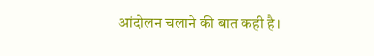आंदोलन चलाने की बात कही है।